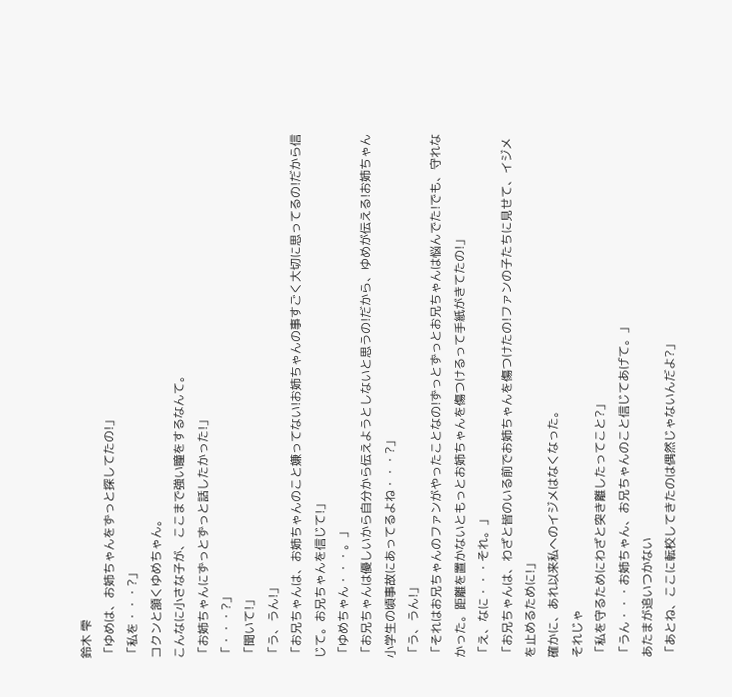鈴木 雫
「ゆめは、お姉ちゃんをずっと探してたの!」
「私を・・・?」
コクンと頷くゆめちゃん。
こんなに小さな子が、ここまで強い瞳をするなんて。
「お姉ちゃんにずっとずっと話したかった!」
「・・・?」
「聞いて!」
「う、うん!」
「お兄ちゃんは、お姉ちゃんのこと嫌ってない!お姉ちゃんの事すごく大切に思ってるの!だから信じて。お兄ちゃんを信じて!」
「ゆめちゃん・・・。」
「お兄ちゃんは優しいから自分から伝えようとしないと思うの!だから、ゆめが伝える!お姉ちゃん小学生の頃事故にあってるよね・・・?」
「う、うん!」
「それはお兄ちゃんのファンがやったことなの!ずっとずっとお兄ちゃんは悩んでた!でも、守れなかった。距離を置かないともっとお姉ちゃんを傷つけるって手紙がきてたの!」
「え、なに・・・それ。」
「お兄ちゃんは、わざと皆のいる前でお姉ちゃんを傷つけたの!ファンの子たちに見せて、イジメを止めるために!」
確かに、あれ以来私へのイジメはなくなった。
それじゃ
「私を守るためにわざと突き離したってこと?」
「うん・・・お姉ちゃん、お兄ちゃんのこと信じてあげて。」
あたまが追いつかない
「あとね、ここに転校してきたのは偶然じゃないんだよ?」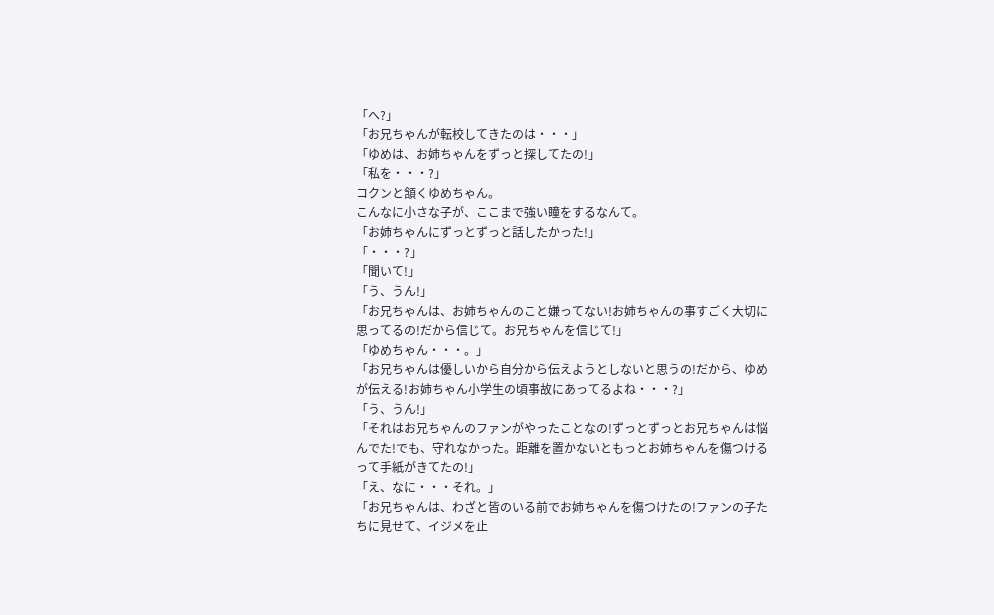「へ?」
「お兄ちゃんが転校してきたのは・・・」
「ゆめは、お姉ちゃんをずっと探してたの!」
「私を・・・?」
コクンと頷くゆめちゃん。
こんなに小さな子が、ここまで強い瞳をするなんて。
「お姉ちゃんにずっとずっと話したかった!」
「・・・?」
「聞いて!」
「う、うん!」
「お兄ちゃんは、お姉ちゃんのこと嫌ってない!お姉ちゃんの事すごく大切に思ってるの!だから信じて。お兄ちゃんを信じて!」
「ゆめちゃん・・・。」
「お兄ちゃんは優しいから自分から伝えようとしないと思うの!だから、ゆめが伝える!お姉ちゃん小学生の頃事故にあってるよね・・・?」
「う、うん!」
「それはお兄ちゃんのファンがやったことなの!ずっとずっとお兄ちゃんは悩んでた!でも、守れなかった。距離を置かないともっとお姉ちゃんを傷つけるって手紙がきてたの!」
「え、なに・・・それ。」
「お兄ちゃんは、わざと皆のいる前でお姉ちゃんを傷つけたの!ファンの子たちに見せて、イジメを止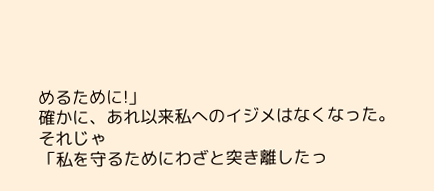めるために!」
確かに、あれ以来私へのイジメはなくなった。
それじゃ
「私を守るためにわざと突き離したっ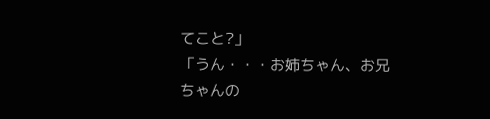てこと?」
「うん・・・お姉ちゃん、お兄ちゃんの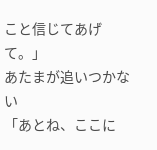こと信じてあげて。」
あたまが追いつかない
「あとね、ここに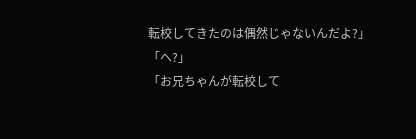転校してきたのは偶然じゃないんだよ?」
「へ?」
「お兄ちゃんが転校して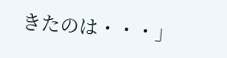きたのは・・・」